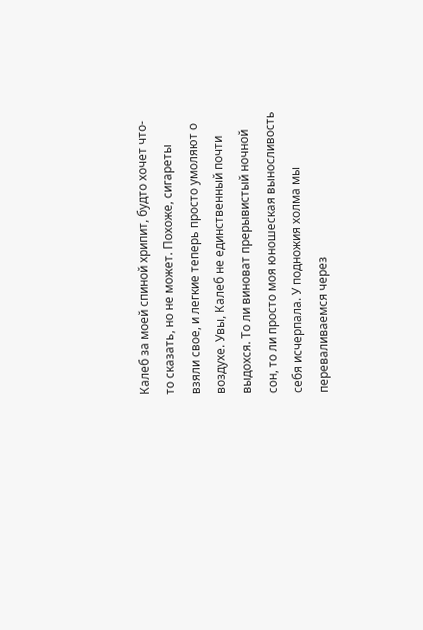Калеб за моей спиной хрипит, будто хочет что-то сказать, но не может. Похоже, сигареты взяли свое, и легкие теперь просто умоляют о воздухе. Увы, Калеб не единственный почти выдохся. То ли виноват прерывистый ночной сон, то ли просто моя юношеская выносливость себя исчерпала. У подножия холма мы переваливаемся через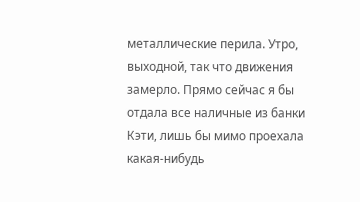металлические перила. Утро, выходной, так что движения замерло. Прямо сейчас я бы отдала все наличные из банки Кэти, лишь бы мимо проехала какая-нибудь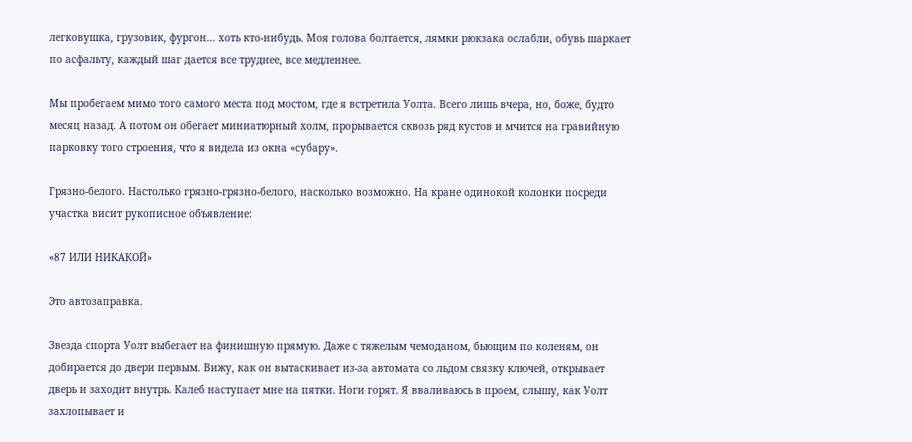легковушка, грузовик, фургон… хоть кто-нибудь. Моя голова болтается, лямки рюкзака ослабли, обувь шаркает по асфальту, каждый шаг дается все труднее, все медленнее.

Мы пробегаем мимо того самого места под мостом, где я встретила Уолта. Всего лишь вчера, но, боже, будто месяц назад. А потом он обегает миниатюрный холм, прорывается сквозь ряд кустов и мчится на гравийную парковку того строения, что я видела из окна «субару».

Грязно-белого. Настолько грязно-грязно-белого, насколько возможно. На кране одинокой колонки посреди участка висит рукописное объявление:

«87 ИЛИ НИКАКОЙ»

Это автозаправка.

Звезда спорта Уолт выбегает на финишную прямую. Даже с тяжелым чемоданом, бьющим по коленям, он добирается до двери первым. Вижу, как он вытаскивает из-за автомата со льдом связку ключей, открывает дверь и заходит внутрь. Калеб наступает мне на пятки. Ноги горят. Я вваливаюсь в проем, слышу, как Уолт захлопывает и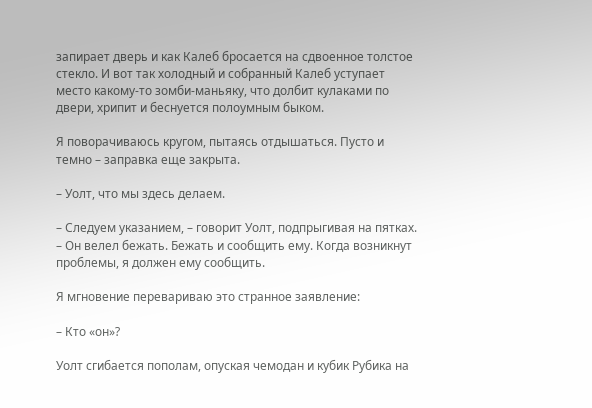запирает дверь и как Калеб бросается на сдвоенное толстое стекло. И вот так холодный и собранный Калеб уступает место какому-то зомби-маньяку, что долбит кулаками по двери, хрипит и беснуется полоумным быком.

Я поворачиваюсь кругом, пытаясь отдышаться. Пусто и темно – заправка еще закрыта.

– Уолт, что мы здесь делаем.

– Следуем указанием, – говорит Уолт, подпрыгивая на пятках. – Он велел бежать. Бежать и сообщить ему. Когда возникнут проблемы, я должен ему сообщить.

Я мгновение перевариваю это странное заявление:

– Кто «он»?

Уолт сгибается пополам, опуская чемодан и кубик Рубика на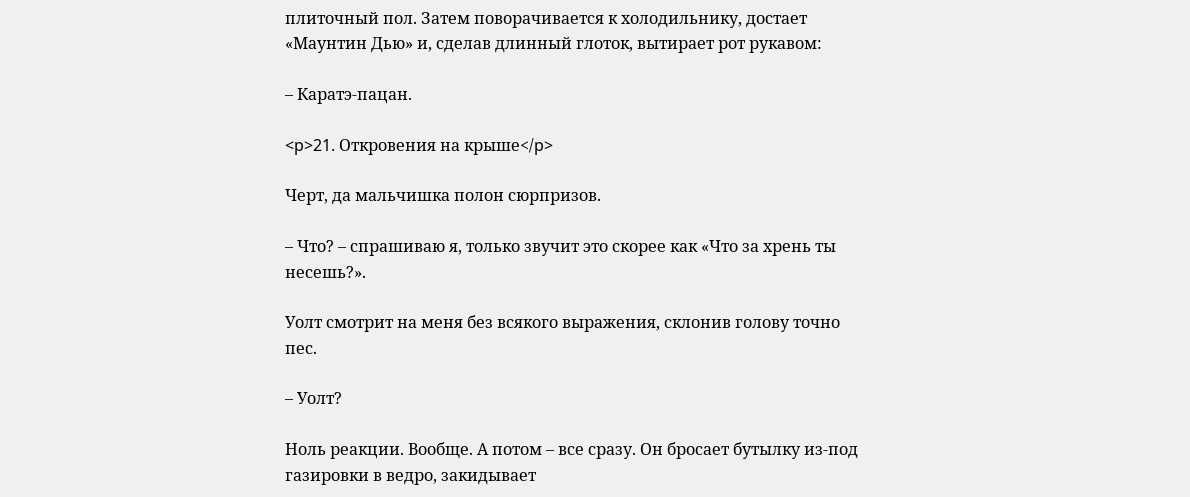плиточный пол. Затем поворачивается к холодильнику, достает «Маунтин Дью» и, сделав длинный глоток, вытирает рот рукавом:

– Каратэ-пацан.

<p>21. Откровения на крыше</p>

Черт, да мальчишка полон сюрпризов.

– Что? – спрашиваю я, только звучит это скорее как «Что за хрень ты несешь?».

Уолт смотрит на меня без всякого выражения, склонив голову точно пес.

– Уолт?

Ноль реакции. Вообще. А потом – все сразу. Он бросает бутылку из-под газировки в ведро, закидывает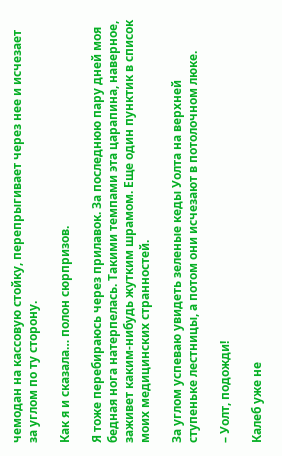чемодан на кассовую стойку, перепрыгивает через нее и исчезает за углом по ту сторону.

Как я и сказала… полон сюрпризов.

Я тоже перебираюсь через прилавок. За последнюю пару дней моя бедная нога натерпелась. Такими темпами эта царапина, наверное, заживет каким-нибудь жутким шрамом. Еще один пунктик в список моих медицинских странностей.

За углом успеваю увидеть зеленые кеды Уолта на верхней ступеньке лестницы, а потом они исчезают в потолочном люке.

– Уолт, подожди!

Калеб уже не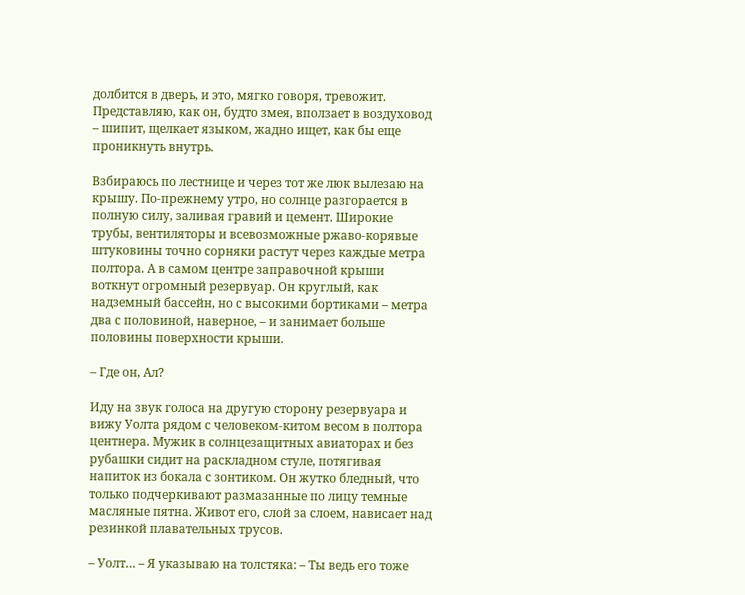долбится в дверь, и это, мягко говоря, тревожит. Представляю, как он, будто змея, вползает в воздуховод – шипит, щелкает языком, жадно ищет, как бы еще проникнуть внутрь.

Взбираюсь по лестнице и через тот же люк вылезаю на крышу. По-прежнему утро, но солнце разгорается в полную силу, заливая гравий и цемент. Широкие трубы, вентиляторы и всевозможные ржаво-корявые штуковины точно сорняки растут через каждые метра полтора. А в самом центре заправочной крыши воткнут огромный резервуар. Он круглый, как надземный бассейн, но с высокими бортиками – метра два с половиной, наверное, – и занимает больше половины поверхности крыши.

– Где он, Ал?

Иду на звук голоса на другую сторону резервуара и вижу Уолта рядом с человеком-китом весом в полтора центнера. Мужик в солнцезащитных авиаторах и без рубашки сидит на раскладном стуле, потягивая напиток из бокала с зонтиком. Он жутко бледный, что только подчеркивают размазанные по лицу темные масляные пятна. Живот его, слой за слоем, нависает над резинкой плавательных трусов.

– Уолт… – Я указываю на толстяка: – Ты ведь его тоже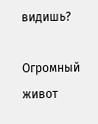видишь?

Огромный живот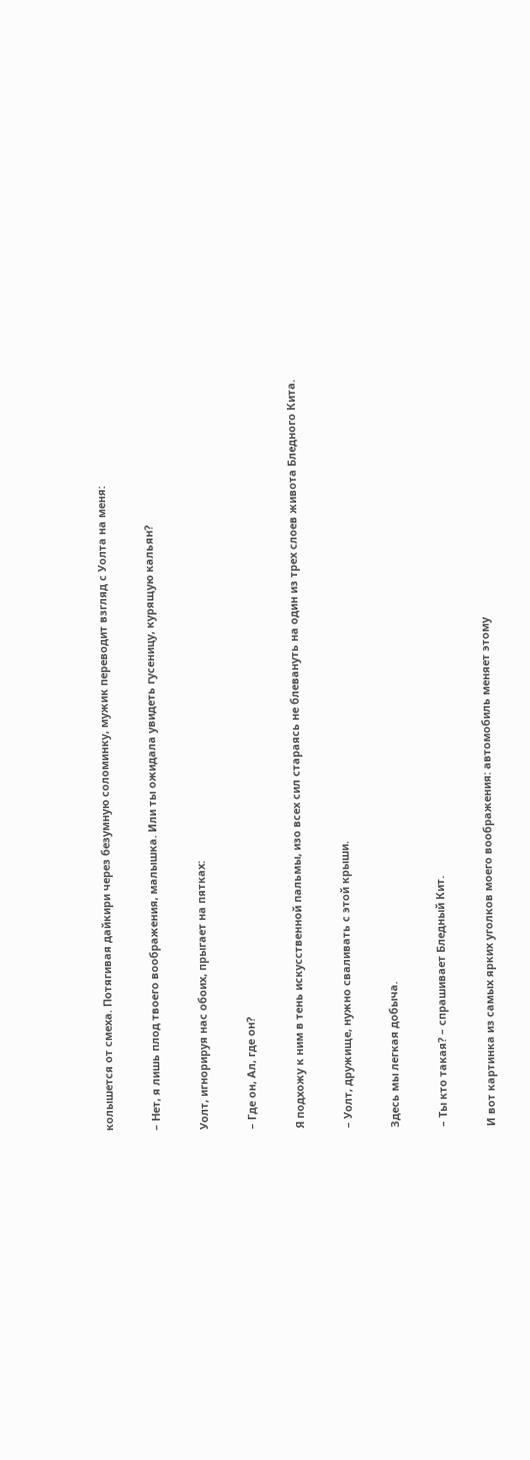колышется от смеха. Потягивая дайкири через безумную соломинку, мужик переводит взгляд с Уолта на меня:

– Нет, я лишь плод твоего воображения, малышка. Или ты ожидала увидеть гусеницу, курящую кальян?

Уолт, игнорируя нас обоих, прыгает на пятках:

– Где он, Ал, где он?

Я подхожу к ним в тень искусственной пальмы, изо всех сил стараясь не блевануть на один из трех слоев живота Бледного Кита.

– Уолт, дружище, нужно сваливать с этой крыши.

Здесь мы легкая добыча.

– Ты кто такая? – спрашивает Бледный Кит.

И вот картинка из самых ярких уголков моего воображения: автомобиль меняет этому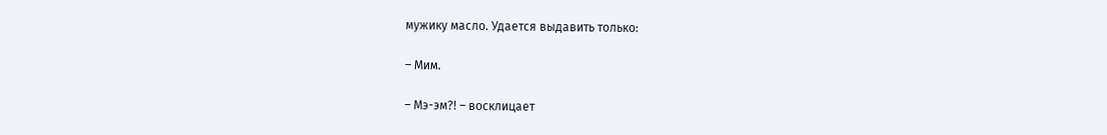мужику масло. Удается выдавить только:

– Мим.

– Мэ-эм?! – восклицает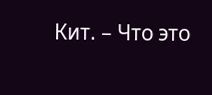Кит. – Что это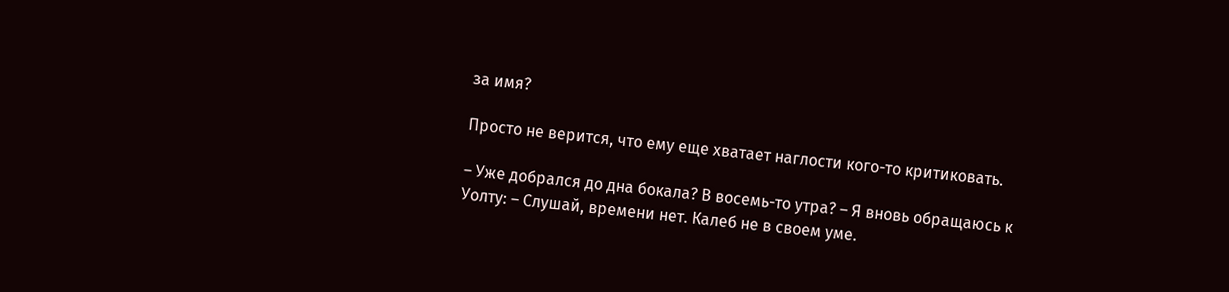за имя?

Просто не верится, что ему еще хватает наглости кого-то критиковать.

– Уже добрался до дна бокала? В восемь-то утра? – Я вновь обращаюсь к Уолту: – Слушай, времени нет. Калеб не в своем уме.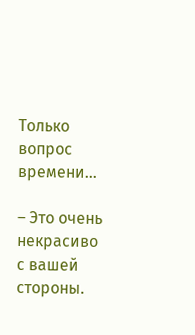Только вопрос времени…

– Это очень некрасиво с вашей стороны.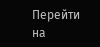Перейти на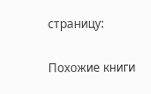страницу:

Похожие книги